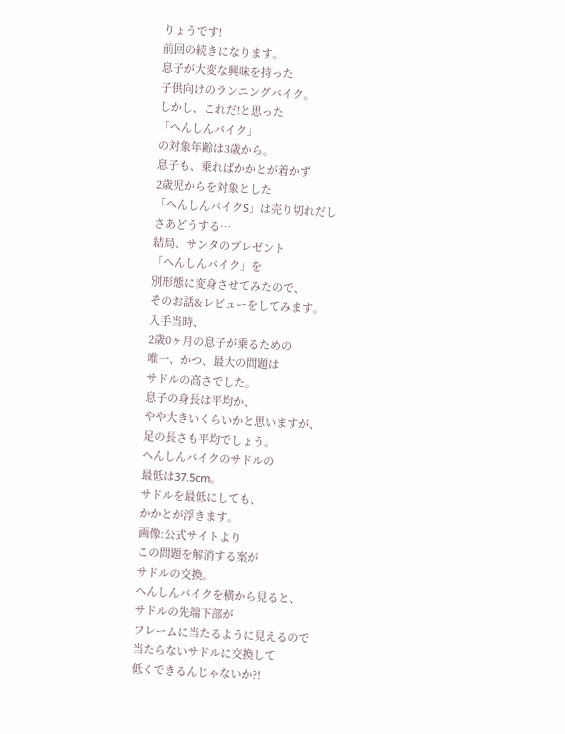りょうです!
前回の続きになります。
息子が大変な興味を持った
子供向けのランニングバイク。
しかし、これだ!と思った
「へんしんバイク」
の対象年齢は3歳から。
息子も、乗ればかかとが着かず
2歳児からを対象とした
「へんしんバイクS」は売り切れだし
さあどうする…
結局、サンタのプレゼント
「へんしんバイク」を
別形態に変身させてみたので、
そのお話&レビューをしてみます。
入手当時、
2歳0ヶ月の息子が乗るための
唯一、かつ、最大の問題は
サドルの高さでした。
息子の身長は平均か、
やや大きいくらいかと思いますが、
足の長さも平均でしょう。
へんしんバイクのサドルの
最低は37.5cm。
サドルを最低にしても、
かかとが浮きます。
画像:公式サイトより
この問題を解消する案が
サドルの交換。
へんしんバイクを横から見ると、
サドルの先端下部が
フレームに当たるように見えるので
当たらないサドルに交換して
低くできるんじゃないか?!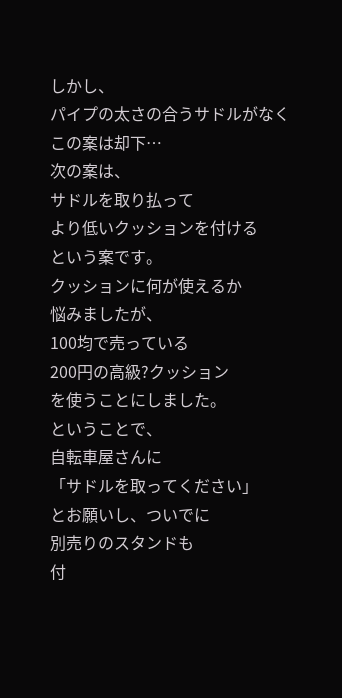しかし、
パイプの太さの合うサドルがなく
この案は却下…
次の案は、
サドルを取り払って
より低いクッションを付ける
という案です。
クッションに何が使えるか
悩みましたが、
100均で売っている
200円の高級?クッション
を使うことにしました。
ということで、
自転車屋さんに
「サドルを取ってください」
とお願いし、ついでに
別売りのスタンドも
付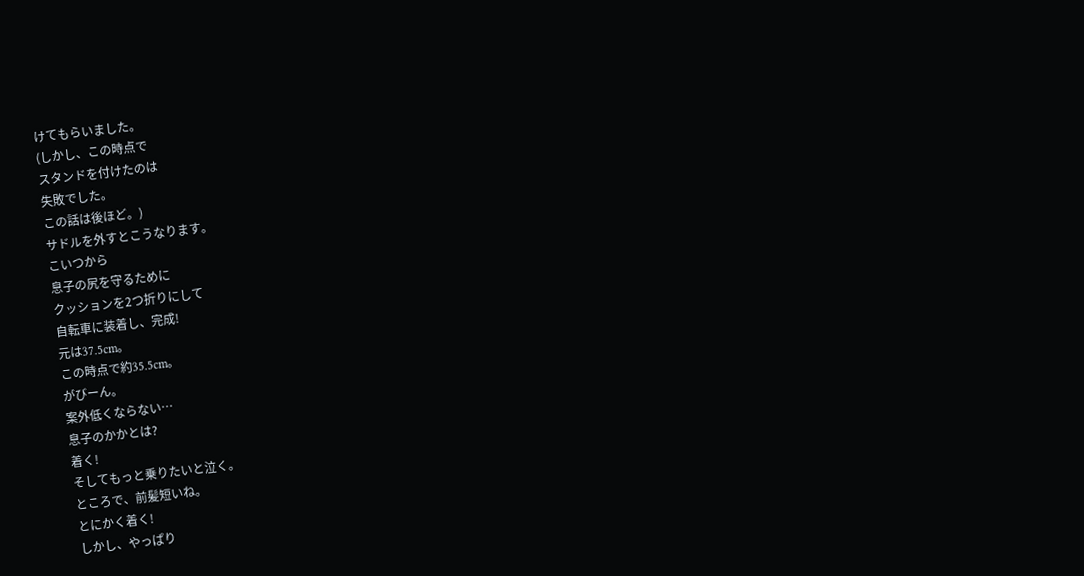けてもらいました。
(しかし、この時点で
スタンドを付けたのは
失敗でした。
この話は後ほど。)
サドルを外すとこうなります。
こいつから
息子の尻を守るために
クッションを2つ折りにして
自転車に装着し、完成!
元は37.5cm。
この時点で約35.5cm。
がびーん。
案外低くならない…
息子のかかとは?
着く!
そしてもっと乗りたいと泣く。
ところで、前髪短いね。
とにかく着く!
しかし、やっぱり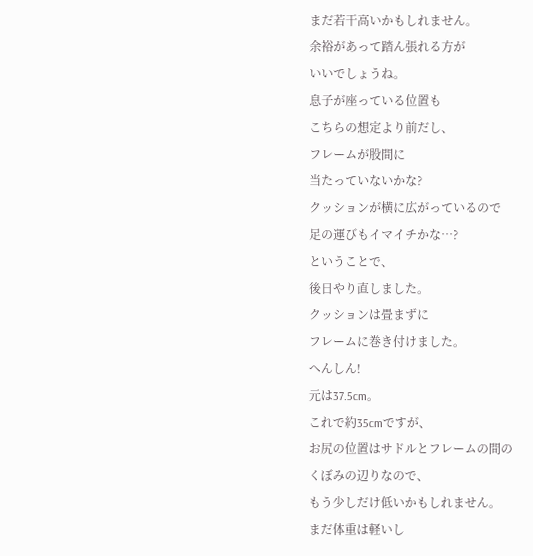まだ若干高いかもしれません。
余裕があって踏ん張れる方が
いいでしょうね。
息子が座っている位置も
こちらの想定より前だし、
フレームが股間に
当たっていないかな?
クッションが横に広がっているので
足の運びもイマイチかな…?
ということで、
後日やり直しました。
クッションは畳まずに
フレームに巻き付けました。
へんしん!
元は37.5cm。
これで約35cmですが、
お尻の位置はサドルとフレームの間の
くぼみの辺りなので、
もう少しだけ低いかもしれません。
まだ体重は軽いし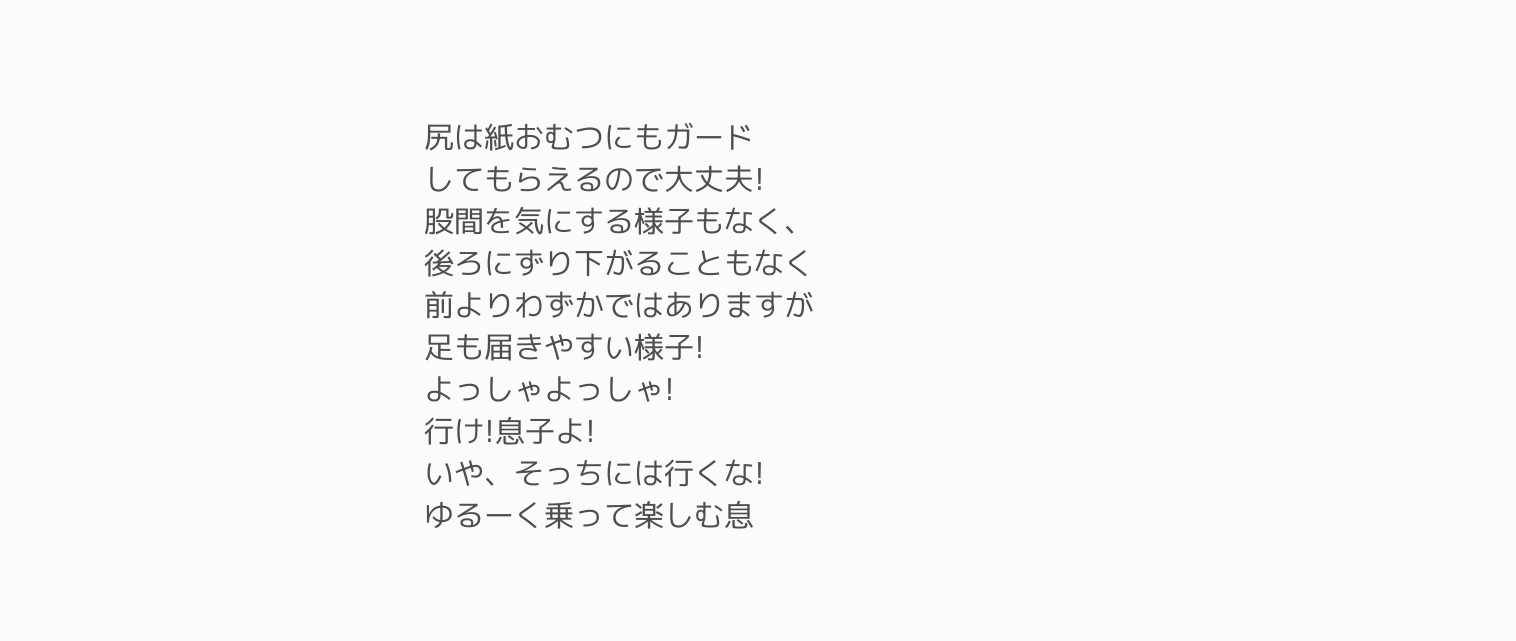尻は紙おむつにもガード
してもらえるので大丈夫!
股間を気にする様子もなく、
後ろにずり下がることもなく
前よりわずかではありますが
足も届きやすい様子!
よっしゃよっしゃ!
行け!息子よ!
いや、そっちには行くな!
ゆるーく乗って楽しむ息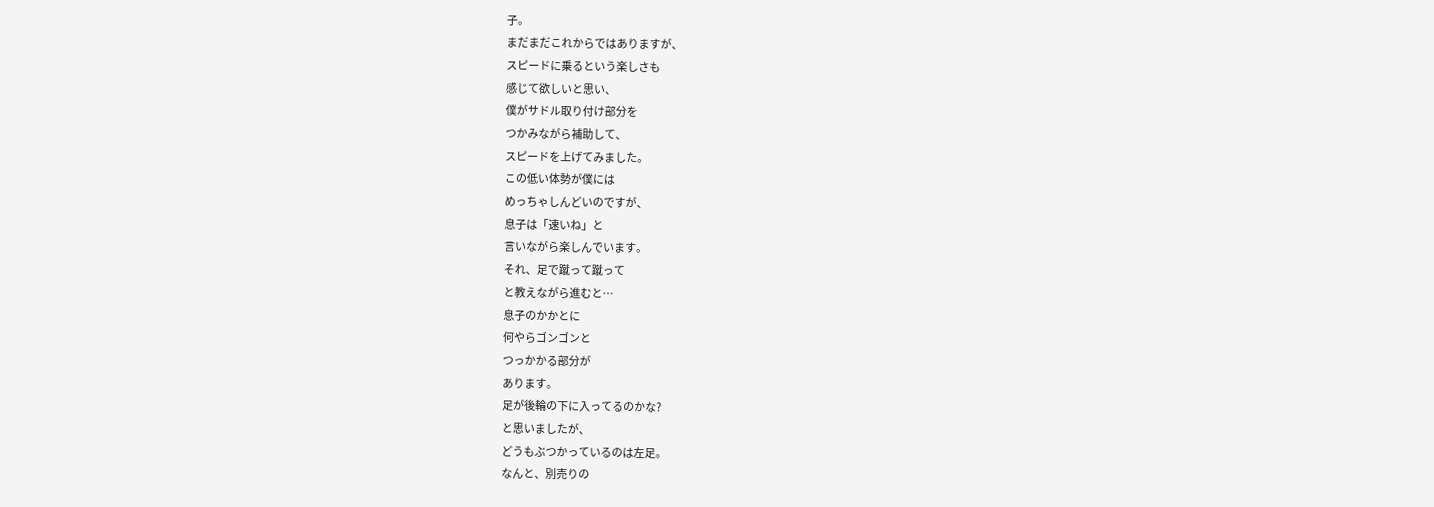子。
まだまだこれからではありますが、
スピードに乗るという楽しさも
感じて欲しいと思い、
僕がサドル取り付け部分を
つかみながら補助して、
スピードを上げてみました。
この低い体勢が僕には
めっちゃしんどいのですが、
息子は「速いね」と
言いながら楽しんでいます。
それ、足で蹴って蹴って
と教えながら進むと…
息子のかかとに
何やらゴンゴンと
つっかかる部分が
あります。
足が後輪の下に入ってるのかな?
と思いましたが、
どうもぶつかっているのは左足。
なんと、別売りの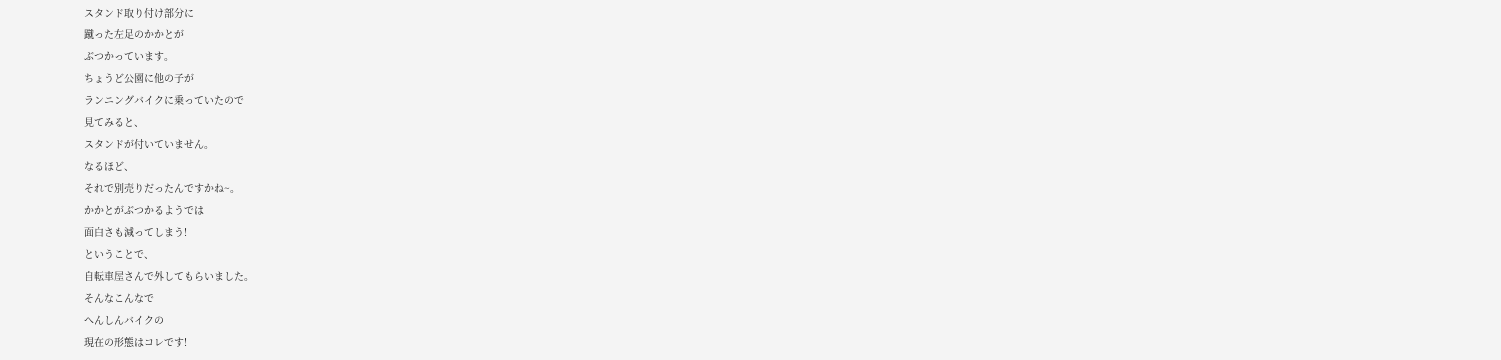スタンド取り付け部分に
蹴った左足のかかとが
ぶつかっています。
ちょうど公園に他の子が
ランニングバイクに乗っていたので
見てみると、
スタンドが付いていません。
なるほど、
それで別売りだったんですかね~。
かかとがぶつかるようでは
面白さも減ってしまう!
ということで、
自転車屋さんで外してもらいました。
そんなこんなで
へんしんバイクの
現在の形態はコレです!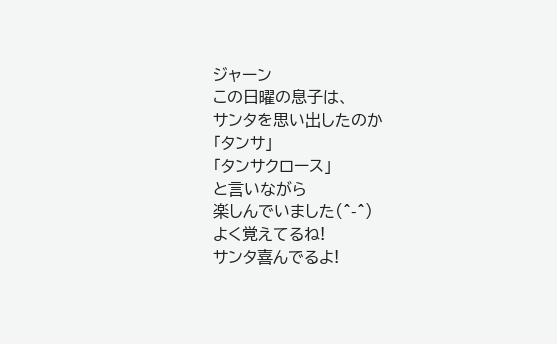ジャーン
この日曜の息子は、
サンタを思い出したのか
「タンサ」
「タンサクロース」
と言いながら
楽しんでいました(^-^)
よく覚えてるね!
サンタ喜んでるよ!